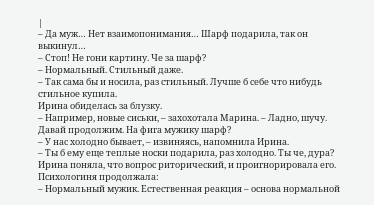|
– Да муж… Нет взаимопонимания… Шарф подарила, так он выкинул…
– Стоп! Не гони картину. Че за шарф?
– Нормальный. Стильный даже.
– Так сама бы и носила, раз стильный. Лучше б себе что нибудь стильное купила.
Ирина обиделась за блузку.
– Например, новые сиськи, – захохотала Марина. – Ладно, шучу. Давай продолжим. На фига мужику шарф?
– У нас холодно бывает, – извиняясь, напомнила Ирина.
– Ты б ему еще теплые носки подарила, раз холодно. Ты че, дура?
Ирина поняла, что вопрос риторический, и проигнорировала его. Психологиня продолжала:
– Нормальный мужик. Естественная реакция – основа нормальной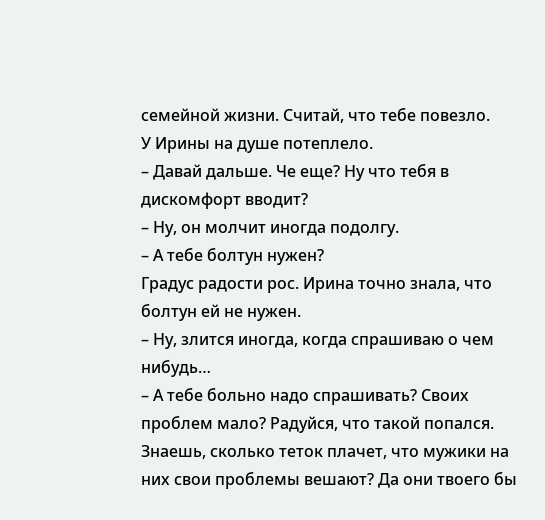семейной жизни. Считай, что тебе повезло.
У Ирины на душе потеплело.
– Давай дальше. Че еще? Ну что тебя в дискомфорт вводит?
– Ну, он молчит иногда подолгу.
– А тебе болтун нужен?
Градус радости рос. Ирина точно знала, что болтун ей не нужен.
– Ну, злится иногда, когда спрашиваю о чем нибудь…
– А тебе больно надо спрашивать? Своих проблем мало? Радуйся, что такой попался. Знаешь, сколько теток плачет, что мужики на них свои проблемы вешают? Да они твоего бы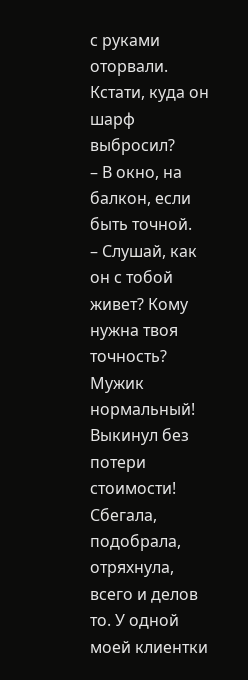с руками оторвали. Кстати, куда он шарф выбросил?
– В окно, на балкон, если быть точной.
– Слушай, как он с тобой живет? Кому нужна твоя точность? Мужик нормальный! Выкинул без потери стоимости! Сбегала, подобрала, отряхнула, всего и делов то. У одной моей клиентки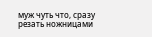муж чуть что, сразу резать ножницами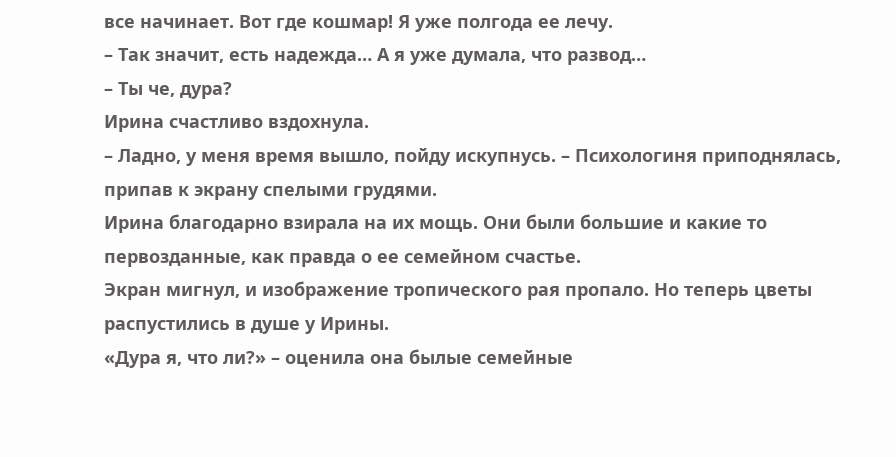все начинает. Вот где кошмар! Я уже полгода ее лечу.
– Так значит, есть надежда… А я уже думала, что развод…
– Ты че, дура?
Ирина счастливо вздохнула.
– Ладно, у меня время вышло, пойду искупнусь. – Психологиня приподнялась, припав к экрану спелыми грудями.
Ирина благодарно взирала на их мощь. Они были большие и какие то первозданные, как правда о ее семейном счастье.
Экран мигнул, и изображение тропического рая пропало. Но теперь цветы распустились в душе у Ирины.
«Дура я, что ли?» – оценила она былые семейные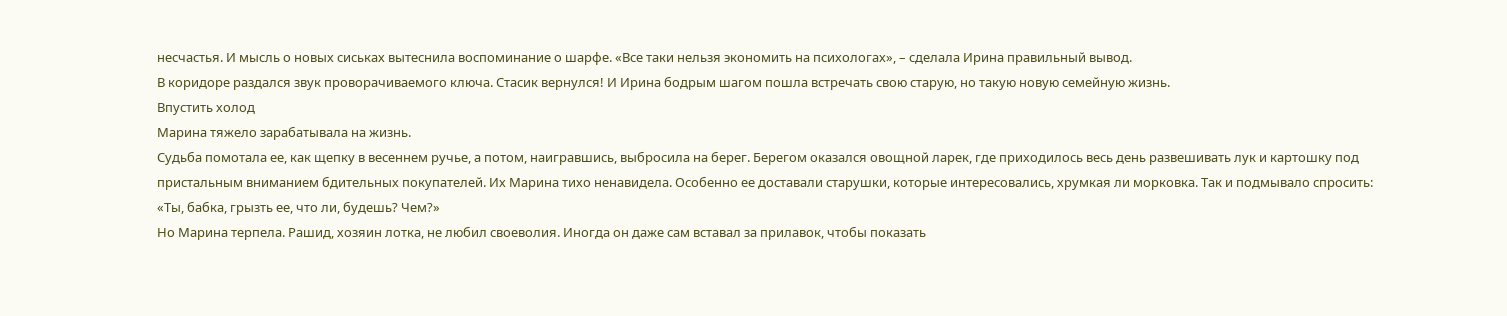несчастья. И мысль о новых сиськах вытеснила воспоминание о шарфе. «Все таки нельзя экономить на психологах», – сделала Ирина правильный вывод.
В коридоре раздался звук проворачиваемого ключа. Стасик вернулся! И Ирина бодрым шагом пошла встречать свою старую, но такую новую семейную жизнь.
Впустить холод
Марина тяжело зарабатывала на жизнь.
Судьба помотала ее, как щепку в весеннем ручье, а потом, наигравшись, выбросила на берег. Берегом оказался овощной ларек, где приходилось весь день развешивать лук и картошку под пристальным вниманием бдительных покупателей. Их Марина тихо ненавидела. Особенно ее доставали старушки, которые интересовались, хрумкая ли морковка. Так и подмывало спросить: «Ты, бабка, грызть ее, что ли, будешь? Чем?»
Но Марина терпела. Рашид, хозяин лотка, не любил своеволия. Иногда он даже сам вставал за прилавок, чтобы показать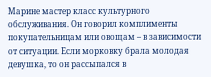Марине мастер класс культурного обслуживания. Он говорил комплименты покупательницам или овощам – в зависимости от ситуации. Если морковку брала молодая девушка, то он рассыпался в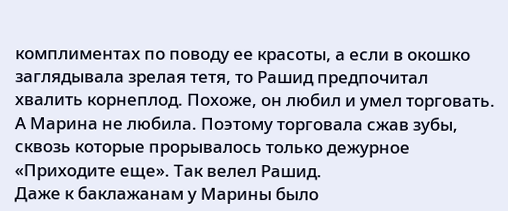комплиментах по поводу ее красоты, а если в окошко заглядывала зрелая тетя, то Рашид предпочитал хвалить корнеплод. Похоже, он любил и умел торговать.
А Марина не любила. Поэтому торговала сжав зубы, сквозь которые прорывалось только дежурное «Приходите еще». Так велел Рашид.
Даже к баклажанам у Марины было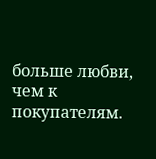больше любви, чем к покупателям.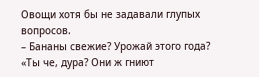Овощи хотя бы не задавали глупых вопросов.
– Бананы свежие? Урожай этого года?
«Ты че, дура? Они ж гниют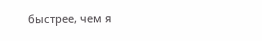быстрее, чем я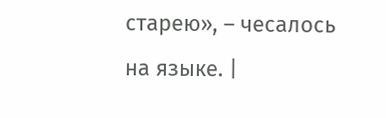старею», – чесалось на языке. |